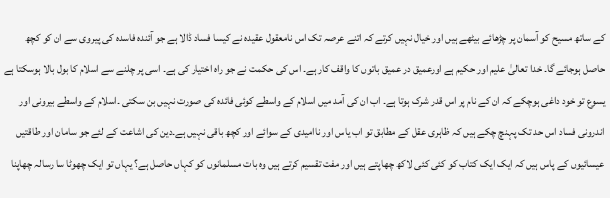کے ساتھ مسیح کو آسمان پر چڑھائے بیٹھے ہیں اور خیال نہیں کرتے کہ اتنے عرصہ تک اس نامعقول عقیدہ نے کیسا فساد ڈالا ہے جو آئندہ فاسدہ کی پیروی سے ان کو کچھ حاصل ہوجائے گا۔ خدا تعالیٰ علیم اور حکیم ہے اورعمیق در عمیق باتوں کا واقف کار ہے۔ اس کی حکمت نے جو راہ اختیار کی ہے۔ اسی پر چلنے سے اسلام کا بول بالا ہوسکتا ہے یسوع تو خود داغی ہوچکے کہ ان کے نام پر اس قدر شرک ہوتا ہے۔ اب ان کی آمد میں اسلام کے واسطے کوئی فائدہ کی صورت نہیں بن سکتی ۔اسلام کے واسطے بیرونی اور اندرونی فساد اس حد تک پہنچ چکے ہیں کہ ظاہری عقل کے مطابق تو اب یاس اور ناامیدی کے سوائے اور کچھ باقی نہیں ہے۔دین کی اشاعت کے لئے جو سامان اور طاقتیں عیسائیوں کے پاس ہیں کہ ایک ایک کتاب کو کئی کئی لاکھ چھاپتے ہیں اور مفت تقسیم کرتے ہیں وہ بات مسلمانوں کو کہاں حاصل ہے؟ یہاں تو ایک چھوٹا سا رسالہ چھاپنا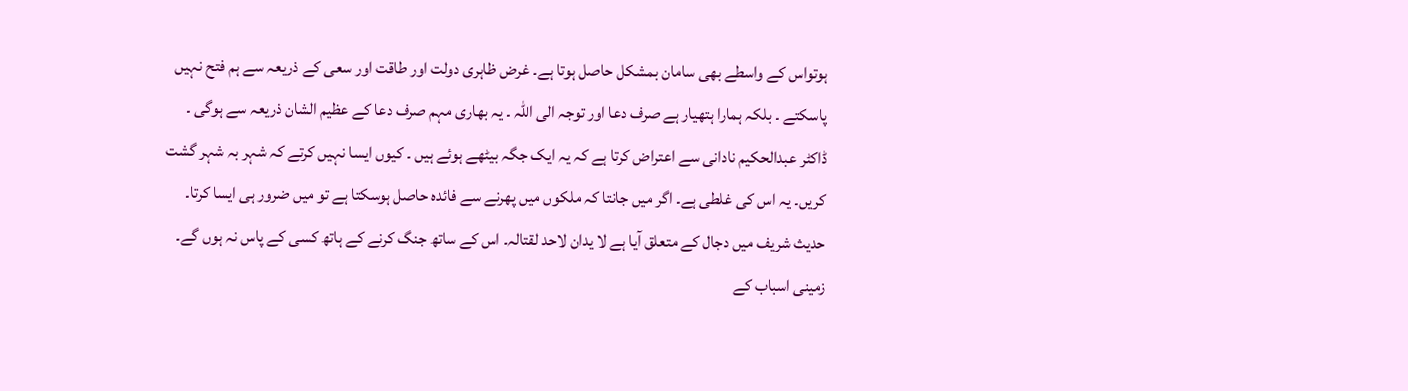ہوتواس کے واسطے بھی سامان بمشکل حاصل ہوتا ہے۔ غرض ظاہری دولت اور طاقت اور سعی کے ذریعہ سے ہم فتح نہیں پاسکتے ۔ بلکہ ہمارا ہتھیار ہے صرف دعا اور توجہ الی اللہ ۔ یہ بھاری مہم صرف دعا کے عظیم الشان ذریعہ سے ہوگی ۔ ڈاکٹر عبدالحکیم نادانی سے اعتراض کرتا ہے کہ یہ ایک جگہ بیٹھے ہوئے ہیں ۔ کیوں ایسا نہیں کرتے کہ شہر بہ شہر گشت کریں۔ یہ اس کی غلطی ہے۔ اگر میں جانتا کہ ملکوں میں پھرنے سے فائدہ حاصل ہوسکتا ہے تو میں ضرور ہی ایسا کرتا۔ حدیث شریف میں دجال کے متعلق آیا ہے لا یدان لاحد لقتالہ۔ اس کے ساتھ جنگ کرنے کے ہاتھ کسی کے پاس نہ ہوں گے۔ زمینی اسباب کے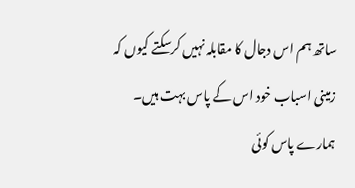ساتھ ہم اس دجال کا مقابلہ نہیں کرسکتے کیوں کہ زمینی اسباب خود اس کے پاس بہت ہیں۔ ہمارے پاس کوئی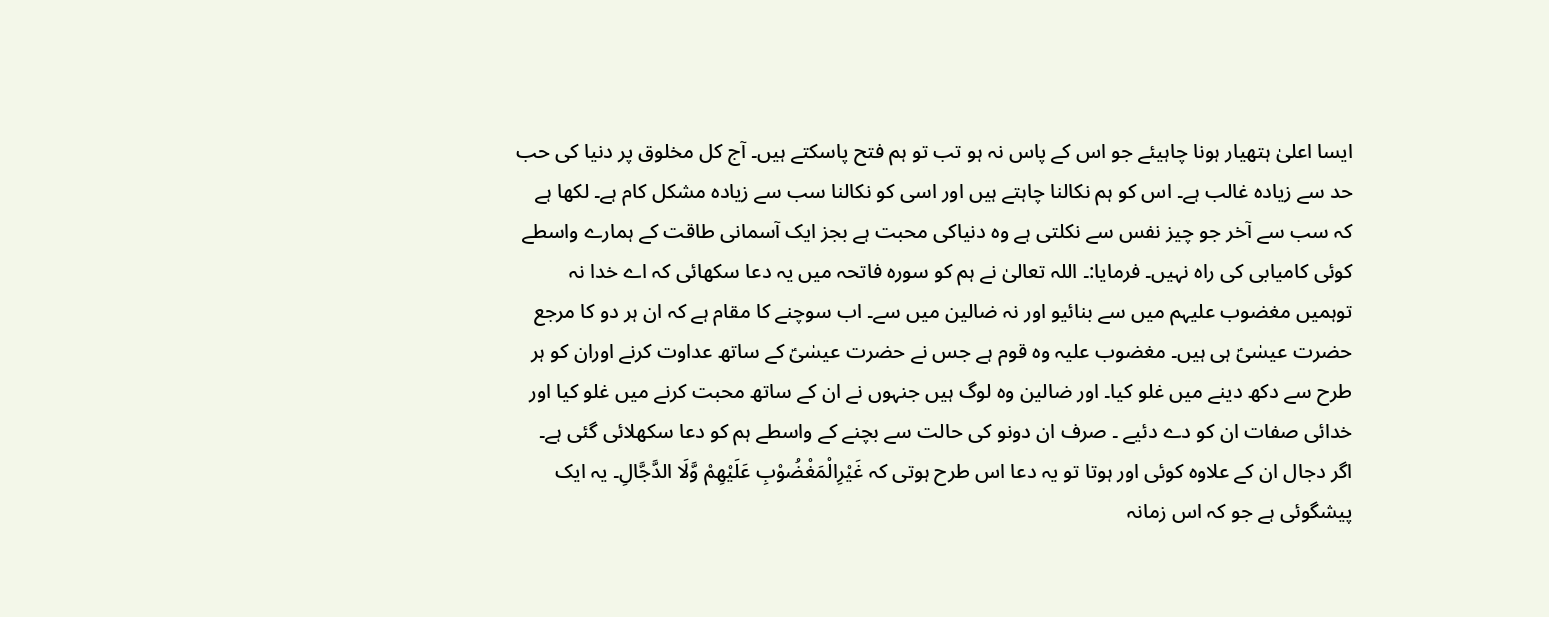ایسا اعلیٰ ہتھیار ہونا چاہیئے جو اس کے پاس نہ ہو تب تو ہم فتح پاسکتے ہیں۔ آج کل مخلوق پر دنیا کی حب حد سے زیادہ غالب ہے۔ اس کو ہم نکالنا چاہتے ہیں اور اسی کو نکالنا سب سے زیادہ مشکل کام ہے۔ لکھا ہے کہ سب سے آخر جو چیز نفس سے نکلتی ہے وہ دنیاکی محبت ہے بجز ایک آسمانی طاقت کے ہمارے واسطے کوئی کامیابی کی راہ نہیں۔ فرمایا:۔ اللہ تعالیٰ نے ہم کو سورہ فاتحہ میں یہ دعا سکھائی کہ اے خدا نہ توہمیں مغضوب علیہم میں سے بنائیو اور نہ ضالین میں سے۔ اب سوچنے کا مقام ہے کہ ان ہر دو کا مرجع حضرت عیسٰیؑ ہی ہیں۔ مغضوب علیہ وہ قوم ہے جس نے حضرت عیسٰیؑ کے ساتھ عداوت کرنے اوران کو ہر طرح سے دکھ دینے میں غلو کیا۔ اور ضالین وہ لوگ ہیں جنہوں نے ان کے ساتھ محبت کرنے میں غلو کیا اور خدائی صفات ان کو دے دئیے ۔ صرف ان دونو کی حالت سے بچنے کے واسطے ہم کو دعا سکھلائی گئی ہے۔ اگر دجال ان کے علاوہ کوئی اور ہوتا تو یہ دعا اس طرح ہوتی کہ غَیْرِالْمَغْضُوْبِ عَلَیْھِمْ وَّلَا الدَّجَّالِ۔ یہ ایک پیشگوئی ہے جو کہ اس زمانہ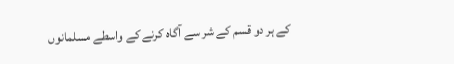کے ہر دو قسم کے شر سے آگاہ کرنے کے واسطے مسلمانوں